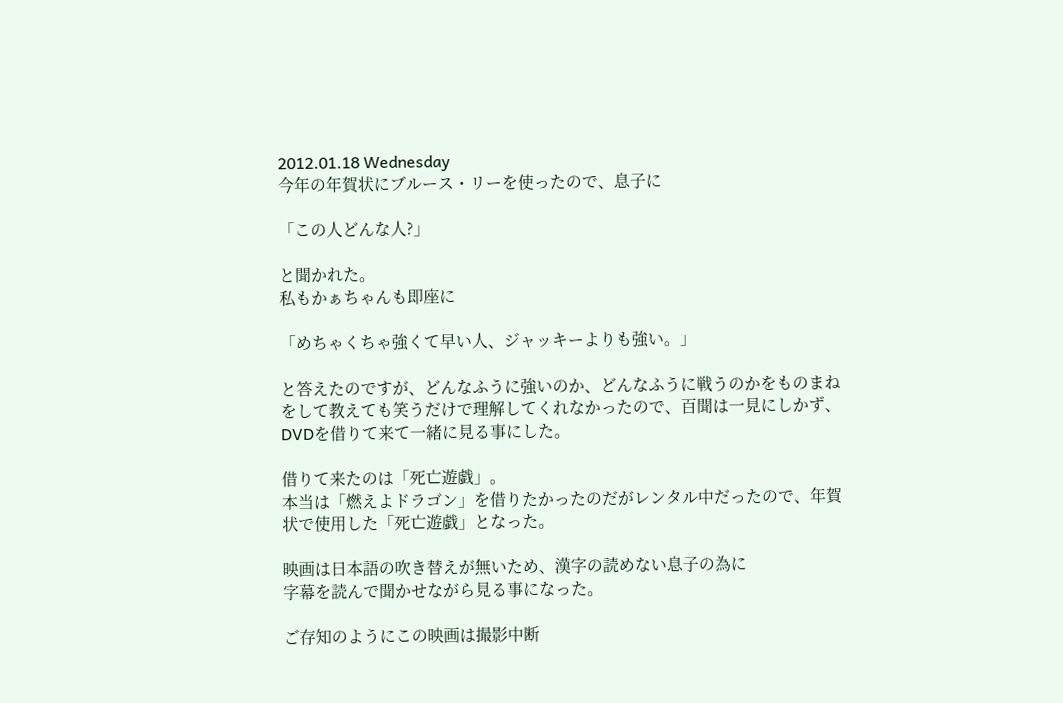2012.01.18 Wednesday
今年の年賀状にブルース・リーを使ったので、息子に

「この人どんな人?」

と聞かれた。
私もかぁちゃんも即座に

「めちゃくちゃ強くて早い人、ジャッキーよりも強い。」

と答えたのですが、どんなふうに強いのか、どんなふうに戦うのかをものまねをして教えても笑うだけで理解してくれなかったので、百聞は一見にしかず、DVDを借りて来て一緒に見る事にした。

借りて来たのは「死亡遊戯」。
本当は「燃えよドラゴン」を借りたかったのだがレンタル中だったので、年賀状で使用した「死亡遊戯」となった。

映画は日本語の吹き替えが無いため、漢字の読めない息子の為に
字幕を読んで聞かせながら見る事になった。

ご存知のようにこの映画は撮影中断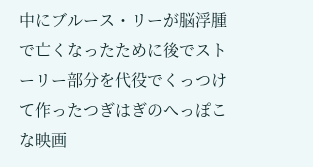中にブルース・リーが脳浮腫で亡くなったために後でストーリー部分を代役でくっつけて作ったつぎはぎのへっぽこな映画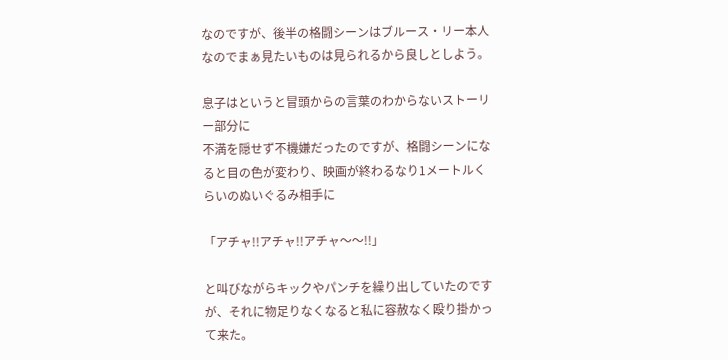なのですが、後半の格闘シーンはブルース・リー本人なのでまぁ見たいものは見られるから良しとしよう。

息子はというと冒頭からの言葉のわからないストーリー部分に
不満を隠せず不機嫌だったのですが、格闘シーンになると目の色が変わり、映画が終わるなり1メートルくらいのぬいぐるみ相手に

「アチャ!!アチャ!!アチャ〜〜!!」

と叫びながらキックやパンチを繰り出していたのですが、それに物足りなくなると私に容赦なく殴り掛かって来た。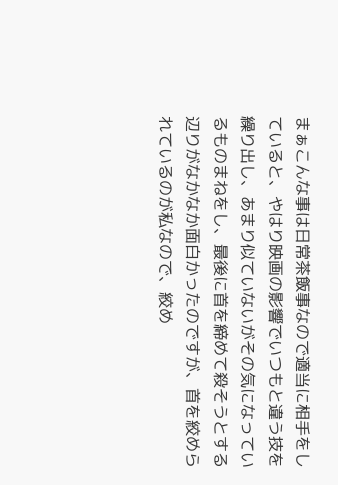まぁこんな事は日常茶飯事なので適当に相手をしていると、やはり映画の影響でいつもと違う技を繰り出し、あまり似ていないがその気になっているものまねをし、最後に首を締めて殺そうとする辺りがなかなか面白かったのですが、首を絞められているのが私なので、絞め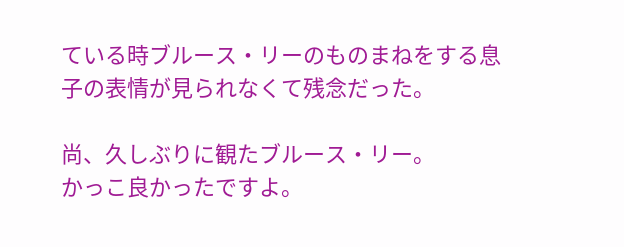ている時ブルース・リーのものまねをする息子の表情が見られなくて残念だった。

尚、久しぶりに観たブルース・リー。
かっこ良かったですよ。